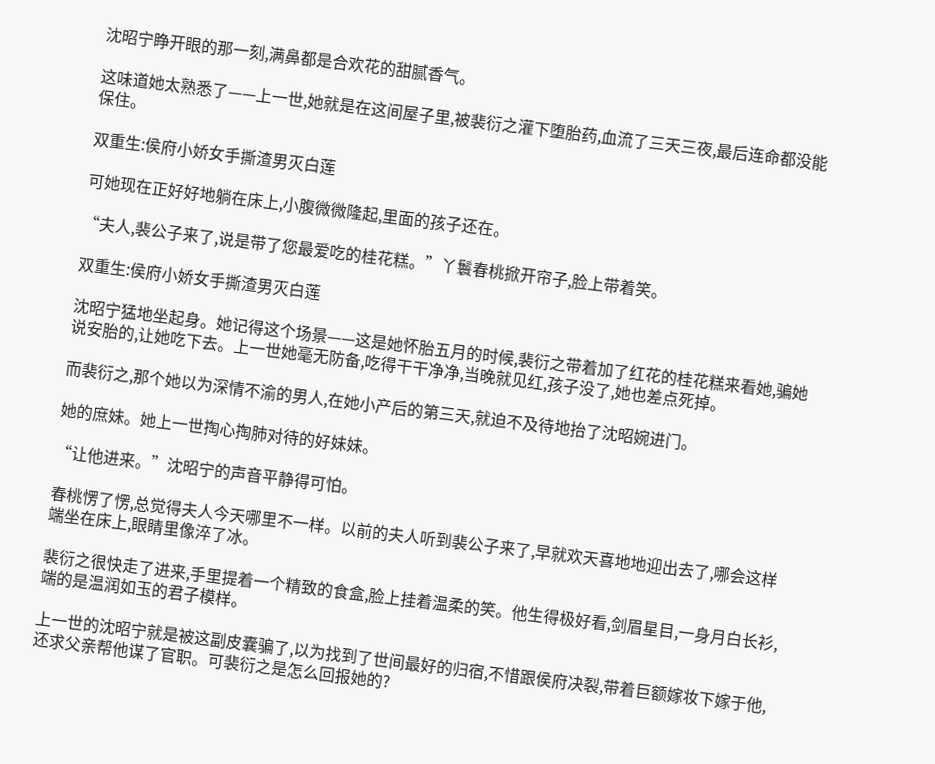沈昭宁睁开眼的那一刻,满鼻都是合欢花的甜腻香气。

这味道她太熟悉了——上一世,她就是在这间屋子里,被裴衍之灌下堕胎药,血流了三天三夜,最后连命都没能保住。

双重生:侯府小娇女手撕渣男灭白莲

可她现在正好好地躺在床上,小腹微微隆起,里面的孩子还在。

“夫人,裴公子来了,说是带了您最爱吃的桂花糕。”丫鬟春桃掀开帘子,脸上带着笑。

双重生:侯府小娇女手撕渣男灭白莲

沈昭宁猛地坐起身。她记得这个场景——这是她怀胎五月的时候,裴衍之带着加了红花的桂花糕来看她,骗她说安胎的,让她吃下去。上一世她毫无防备,吃得干干净净,当晚就见红,孩子没了,她也差点死掉。

而裴衍之,那个她以为深情不渝的男人,在她小产后的第三天,就迫不及待地抬了沈昭婉进门。

她的庶妹。她上一世掏心掏肺对待的好妹妹。

“让他进来。”沈昭宁的声音平静得可怕。

春桃愣了愣,总觉得夫人今天哪里不一样。以前的夫人听到裴公子来了,早就欢天喜地地迎出去了,哪会这样端坐在床上,眼睛里像淬了冰。

裴衍之很快走了进来,手里提着一个精致的食盒,脸上挂着温柔的笑。他生得极好看,剑眉星目,一身月白长衫,端的是温润如玉的君子模样。

上一世的沈昭宁就是被这副皮囊骗了,以为找到了世间最好的归宿,不惜跟侯府决裂,带着巨额嫁妆下嫁于他,还求父亲帮他谋了官职。可裴衍之是怎么回报她的?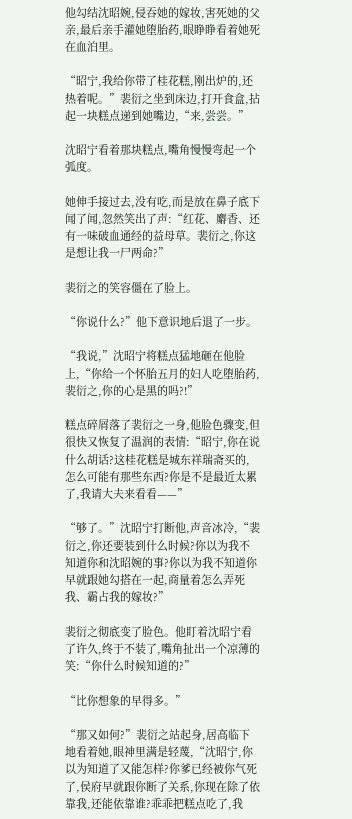他勾结沈昭婉,侵吞她的嫁妆,害死她的父亲,最后亲手灌她堕胎药,眼睁睁看着她死在血泊里。

“昭宁,我给你带了桂花糕,刚出炉的,还热着呢。”裴衍之坐到床边,打开食盒,拈起一块糕点递到她嘴边,“来,尝尝。”

沈昭宁看着那块糕点,嘴角慢慢弯起一个弧度。

她伸手接过去,没有吃,而是放在鼻子底下闻了闻,忽然笑出了声:“红花、麝香、还有一味破血通经的益母草。裴衍之,你这是想让我一尸两命?”

裴衍之的笑容僵在了脸上。

“你说什么?”他下意识地后退了一步。

“我说,”沈昭宁将糕点猛地砸在他脸上,“你给一个怀胎五月的妇人吃堕胎药,裴衍之,你的心是黑的吗?!”

糕点碎屑落了裴衍之一身,他脸色骤变,但很快又恢复了温润的表情:“昭宁,你在说什么胡话?这桂花糕是城东祥瑞斋买的,怎么可能有那些东西?你是不是最近太累了,我请大夫来看看——”

“够了。”沈昭宁打断他,声音冰冷,“裴衍之,你还要装到什么时候?你以为我不知道你和沈昭婉的事?你以为我不知道你早就跟她勾搭在一起,商量着怎么弄死我、霸占我的嫁妆?”

裴衍之彻底变了脸色。他盯着沈昭宁看了许久,终于不装了,嘴角扯出一个凉薄的笑:“你什么时候知道的?”

“比你想象的早得多。”

“那又如何?”裴衍之站起身,居高临下地看着她,眼神里满是轻蔑,“沈昭宁,你以为知道了又能怎样?你爹已经被你气死了,侯府早就跟你断了关系,你现在除了依靠我,还能依靠谁?乖乖把糕点吃了,我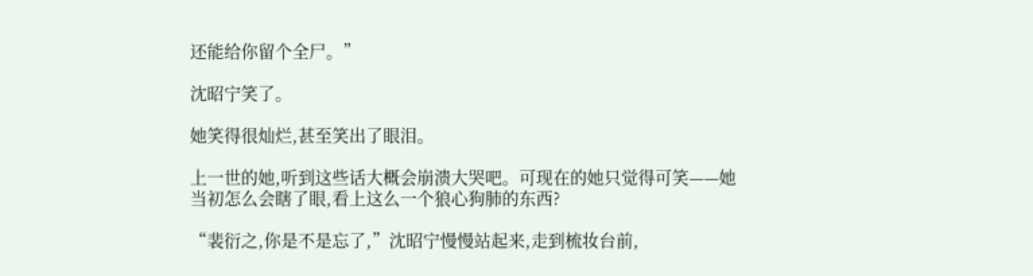还能给你留个全尸。”

沈昭宁笑了。

她笑得很灿烂,甚至笑出了眼泪。

上一世的她,听到这些话大概会崩溃大哭吧。可现在的她只觉得可笑——她当初怎么会瞎了眼,看上这么一个狼心狗肺的东西?

“裴衍之,你是不是忘了,”沈昭宁慢慢站起来,走到梳妆台前,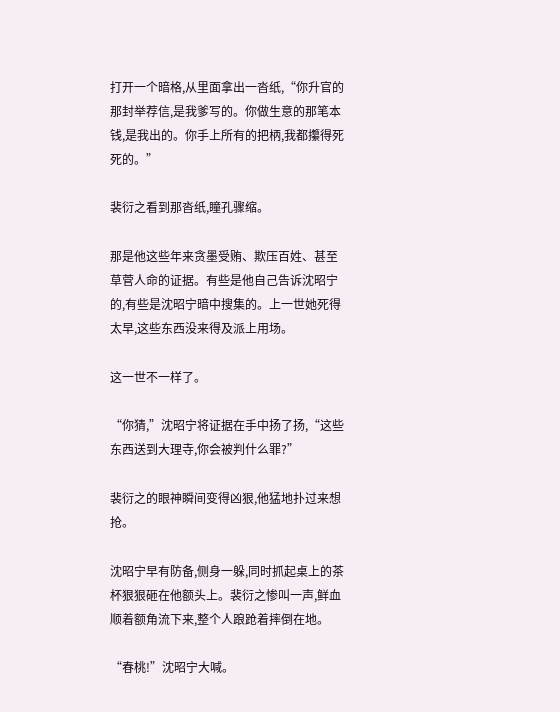打开一个暗格,从里面拿出一沓纸,“你升官的那封举荐信,是我爹写的。你做生意的那笔本钱,是我出的。你手上所有的把柄,我都攥得死死的。”

裴衍之看到那沓纸,瞳孔骤缩。

那是他这些年来贪墨受贿、欺压百姓、甚至草菅人命的证据。有些是他自己告诉沈昭宁的,有些是沈昭宁暗中搜集的。上一世她死得太早,这些东西没来得及派上用场。

这一世不一样了。

“你猜,”沈昭宁将证据在手中扬了扬,“这些东西送到大理寺,你会被判什么罪?”

裴衍之的眼神瞬间变得凶狠,他猛地扑过来想抢。

沈昭宁早有防备,侧身一躲,同时抓起桌上的茶杯狠狠砸在他额头上。裴衍之惨叫一声,鲜血顺着额角流下来,整个人踉跄着摔倒在地。

“春桃!”沈昭宁大喊。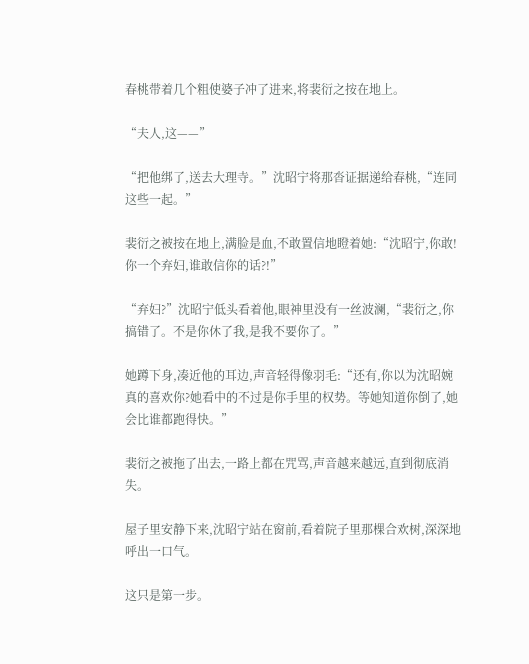春桃带着几个粗使婆子冲了进来,将裴衍之按在地上。

“夫人,这——”

“把他绑了,送去大理寺。”沈昭宁将那沓证据递给春桃,“连同这些一起。”

裴衍之被按在地上,满脸是血,不敢置信地瞪着她:“沈昭宁,你敢!你一个弃妇,谁敢信你的话?!”

“弃妇?”沈昭宁低头看着他,眼神里没有一丝波澜,“裴衍之,你搞错了。不是你休了我,是我不要你了。”

她蹲下身,凑近他的耳边,声音轻得像羽毛:“还有,你以为沈昭婉真的喜欢你?她看中的不过是你手里的权势。等她知道你倒了,她会比谁都跑得快。”

裴衍之被拖了出去,一路上都在咒骂,声音越来越远,直到彻底消失。

屋子里安静下来,沈昭宁站在窗前,看着院子里那棵合欢树,深深地呼出一口气。

这只是第一步。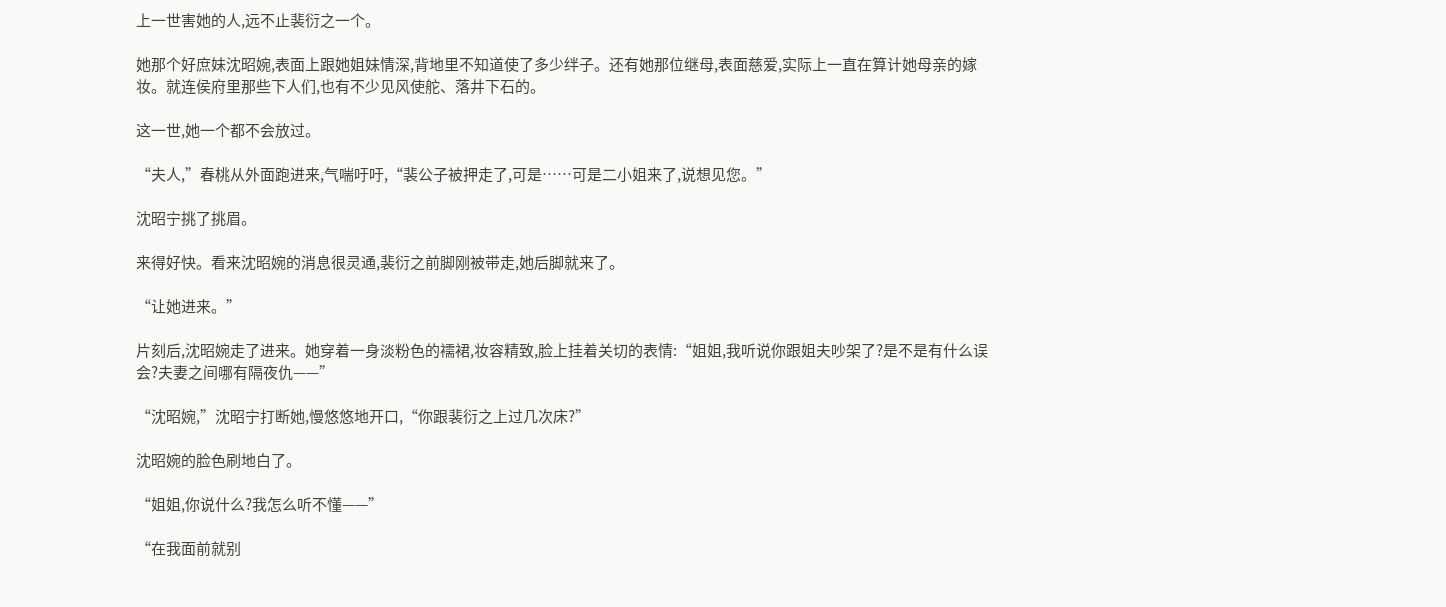上一世害她的人,远不止裴衍之一个。

她那个好庶妹沈昭婉,表面上跟她姐妹情深,背地里不知道使了多少绊子。还有她那位继母,表面慈爱,实际上一直在算计她母亲的嫁妆。就连侯府里那些下人们,也有不少见风使舵、落井下石的。

这一世,她一个都不会放过。

“夫人,”春桃从外面跑进来,气喘吁吁,“裴公子被押走了,可是……可是二小姐来了,说想见您。”

沈昭宁挑了挑眉。

来得好快。看来沈昭婉的消息很灵通,裴衍之前脚刚被带走,她后脚就来了。

“让她进来。”

片刻后,沈昭婉走了进来。她穿着一身淡粉色的襦裙,妆容精致,脸上挂着关切的表情:“姐姐,我听说你跟姐夫吵架了?是不是有什么误会?夫妻之间哪有隔夜仇——”

“沈昭婉,”沈昭宁打断她,慢悠悠地开口,“你跟裴衍之上过几次床?”

沈昭婉的脸色刷地白了。

“姐姐,你说什么?我怎么听不懂——”

“在我面前就别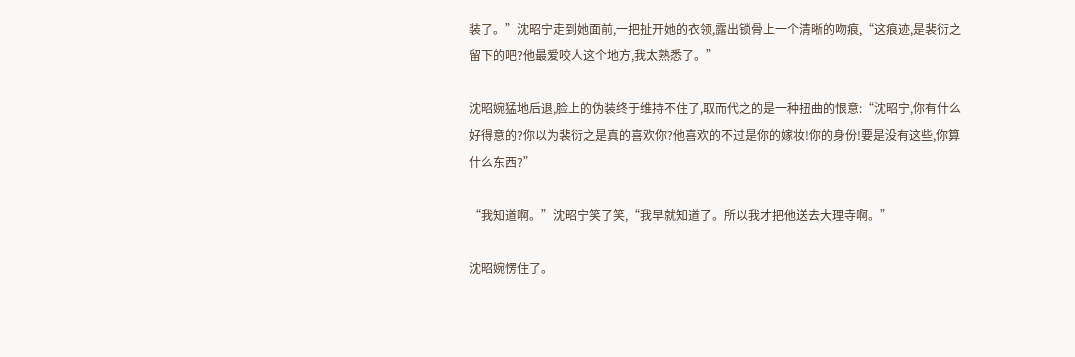装了。”沈昭宁走到她面前,一把扯开她的衣领,露出锁骨上一个清晰的吻痕,“这痕迹,是裴衍之留下的吧?他最爱咬人这个地方,我太熟悉了。”

沈昭婉猛地后退,脸上的伪装终于维持不住了,取而代之的是一种扭曲的恨意:“沈昭宁,你有什么好得意的?你以为裴衍之是真的喜欢你?他喜欢的不过是你的嫁妆!你的身份!要是没有这些,你算什么东西?”

“我知道啊。”沈昭宁笑了笑,“我早就知道了。所以我才把他送去大理寺啊。”

沈昭婉愣住了。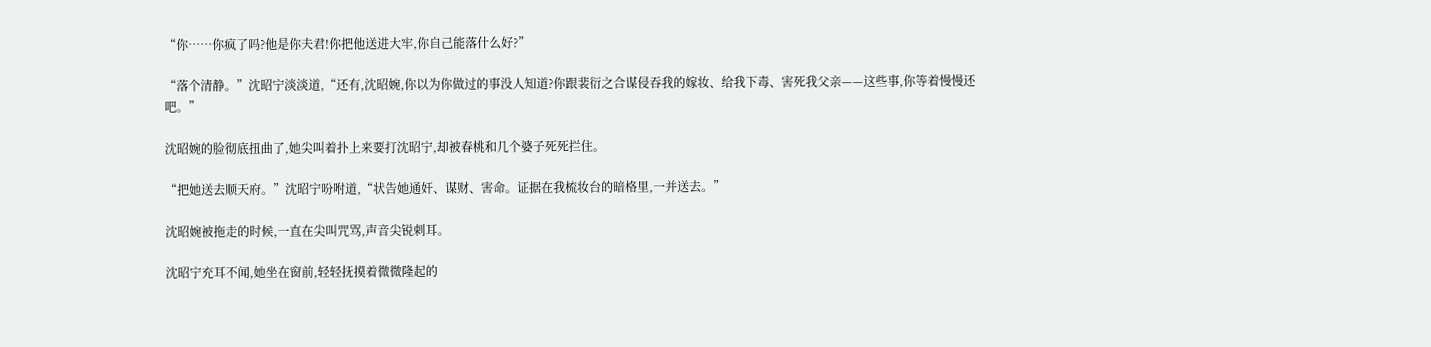“你……你疯了吗?他是你夫君!你把他送进大牢,你自己能落什么好?”

“落个清静。”沈昭宁淡淡道,“还有,沈昭婉,你以为你做过的事没人知道?你跟裴衍之合谋侵吞我的嫁妆、给我下毒、害死我父亲——这些事,你等着慢慢还吧。”

沈昭婉的脸彻底扭曲了,她尖叫着扑上来要打沈昭宁,却被春桃和几个婆子死死拦住。

“把她送去顺天府。”沈昭宁吩咐道,“状告她通奸、谋财、害命。证据在我梳妆台的暗格里,一并送去。”

沈昭婉被拖走的时候,一直在尖叫咒骂,声音尖锐刺耳。

沈昭宁充耳不闻,她坐在窗前,轻轻抚摸着微微隆起的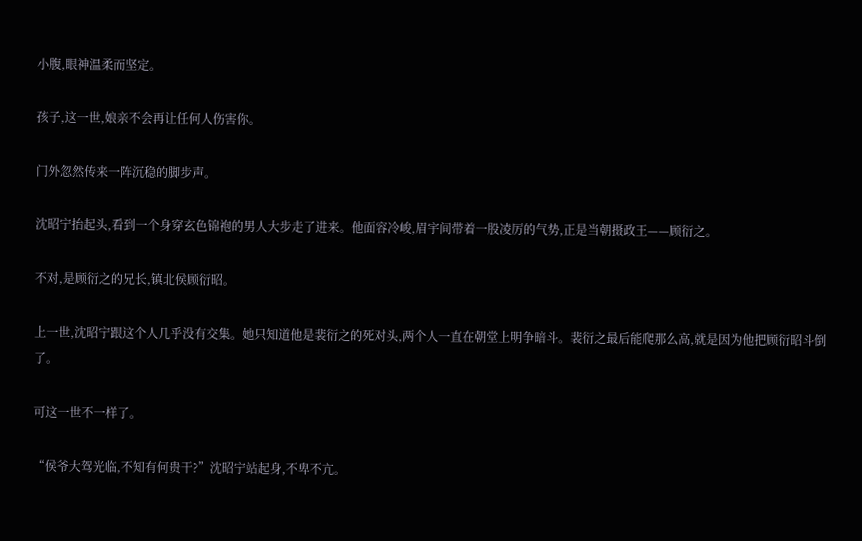小腹,眼神温柔而坚定。

孩子,这一世,娘亲不会再让任何人伤害你。

门外忽然传来一阵沉稳的脚步声。

沈昭宁抬起头,看到一个身穿玄色锦袍的男人大步走了进来。他面容冷峻,眉宇间带着一股凌厉的气势,正是当朝摄政王——顾衍之。

不对,是顾衍之的兄长,镇北侯顾衍昭。

上一世,沈昭宁跟这个人几乎没有交集。她只知道他是裴衍之的死对头,两个人一直在朝堂上明争暗斗。裴衍之最后能爬那么高,就是因为他把顾衍昭斗倒了。

可这一世不一样了。

“侯爷大驾光临,不知有何贵干?”沈昭宁站起身,不卑不亢。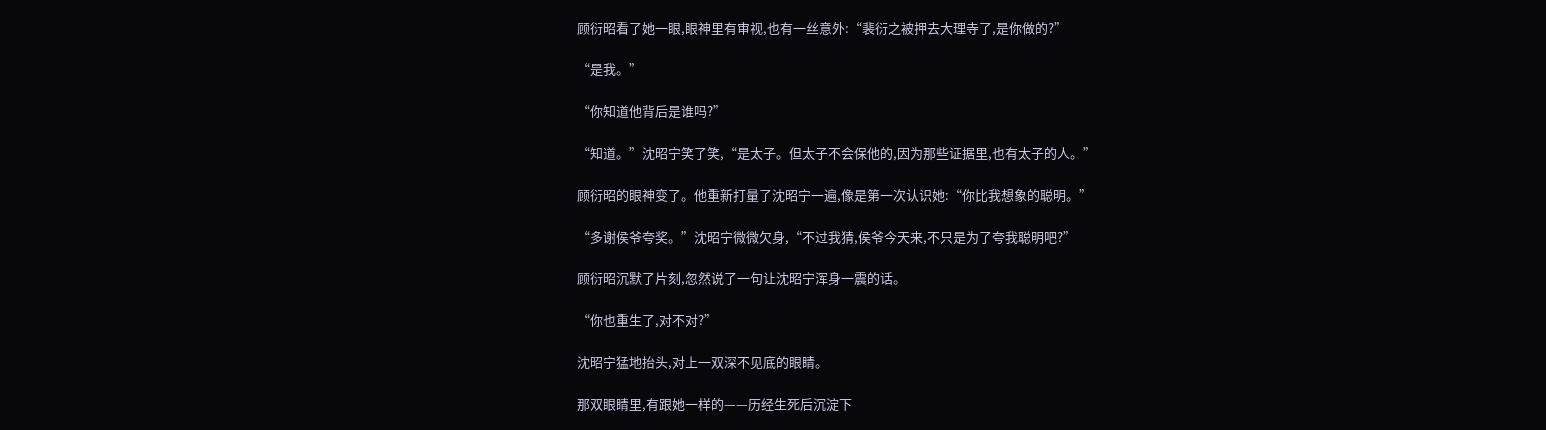顾衍昭看了她一眼,眼神里有审视,也有一丝意外:“裴衍之被押去大理寺了,是你做的?”

“是我。”

“你知道他背后是谁吗?”

“知道。”沈昭宁笑了笑,“是太子。但太子不会保他的,因为那些证据里,也有太子的人。”

顾衍昭的眼神变了。他重新打量了沈昭宁一遍,像是第一次认识她:“你比我想象的聪明。”

“多谢侯爷夸奖。”沈昭宁微微欠身,“不过我猜,侯爷今天来,不只是为了夸我聪明吧?”

顾衍昭沉默了片刻,忽然说了一句让沈昭宁浑身一震的话。

“你也重生了,对不对?”

沈昭宁猛地抬头,对上一双深不见底的眼睛。

那双眼睛里,有跟她一样的——历经生死后沉淀下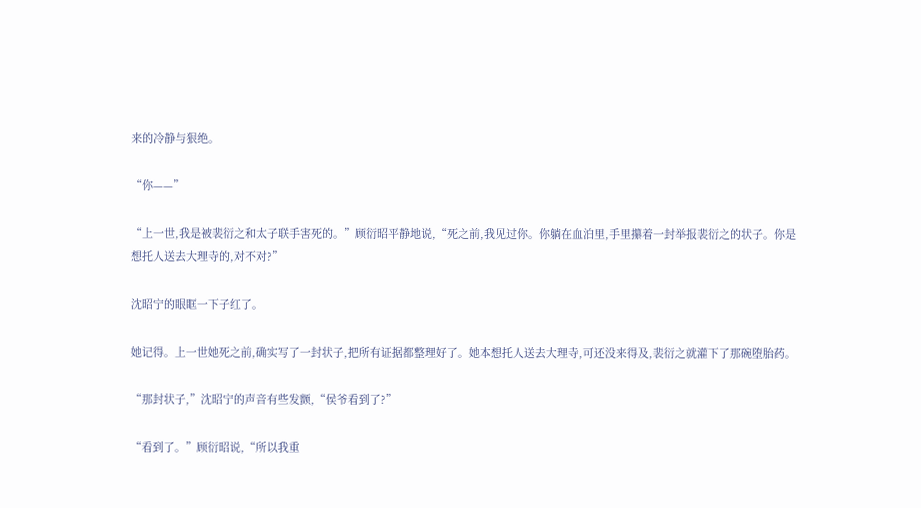来的冷静与狠绝。

“你——”

“上一世,我是被裴衍之和太子联手害死的。”顾衍昭平静地说,“死之前,我见过你。你躺在血泊里,手里攥着一封举报裴衍之的状子。你是想托人送去大理寺的,对不对?”

沈昭宁的眼眶一下子红了。

她记得。上一世她死之前,确实写了一封状子,把所有证据都整理好了。她本想托人送去大理寺,可还没来得及,裴衍之就灌下了那碗堕胎药。

“那封状子,”沈昭宁的声音有些发颤,“侯爷看到了?”

“看到了。”顾衍昭说,“所以我重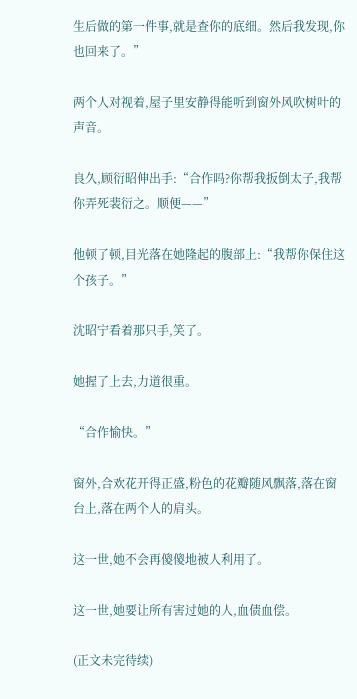生后做的第一件事,就是查你的底细。然后我发现,你也回来了。”

两个人对视着,屋子里安静得能听到窗外风吹树叶的声音。

良久,顾衍昭伸出手:“合作吗?你帮我扳倒太子,我帮你弄死裴衍之。顺便——”

他顿了顿,目光落在她隆起的腹部上:“我帮你保住这个孩子。”

沈昭宁看着那只手,笑了。

她握了上去,力道很重。

“合作愉快。”

窗外,合欢花开得正盛,粉色的花瓣随风飘落,落在窗台上,落在两个人的肩头。

这一世,她不会再傻傻地被人利用了。

这一世,她要让所有害过她的人,血债血偿。

(正文未完待续)